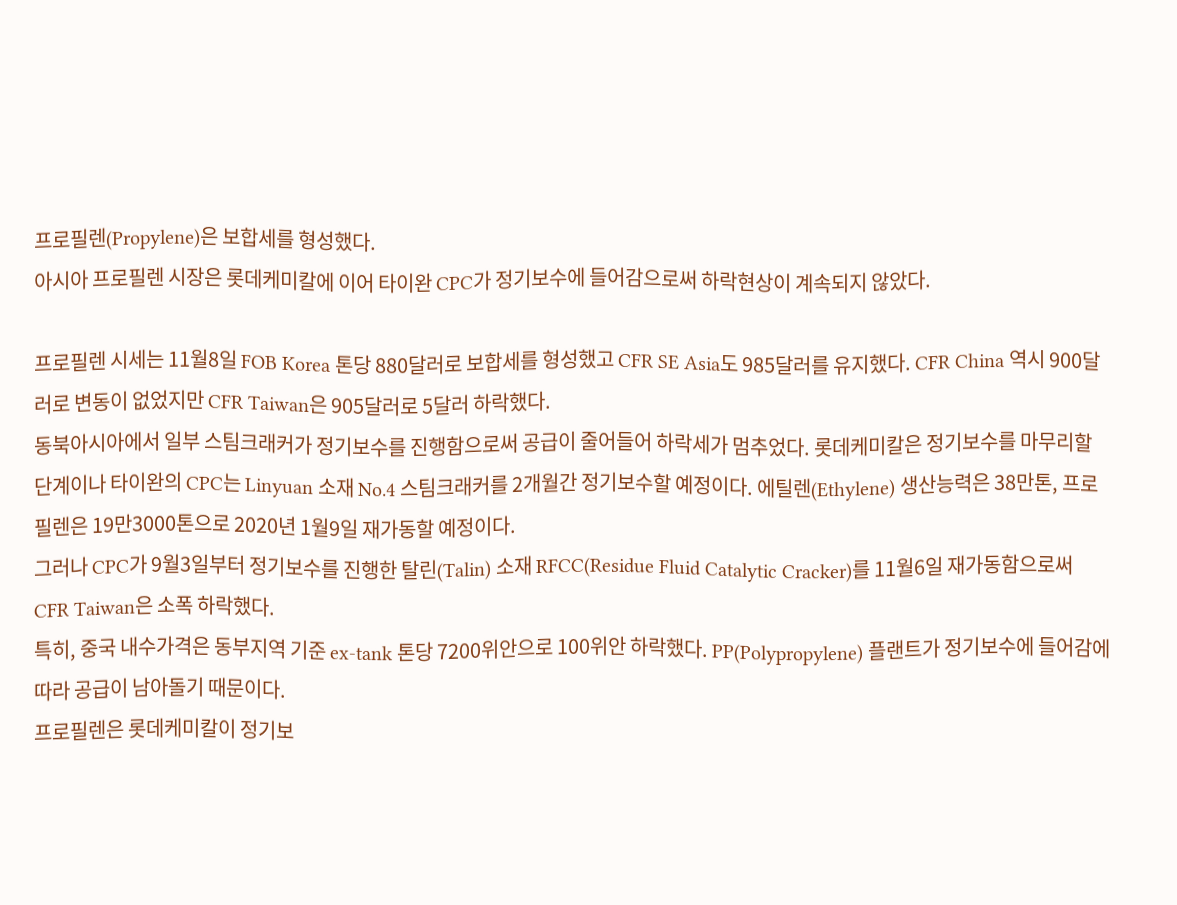프로필렌(Propylene)은 보합세를 형성했다.
아시아 프로필렌 시장은 롯데케미칼에 이어 타이완 CPC가 정기보수에 들어감으로써 하락현상이 계속되지 않았다.

프로필렌 시세는 11월8일 FOB Korea 톤당 880달러로 보합세를 형성했고 CFR SE Asia도 985달러를 유지했다. CFR China 역시 900달러로 변동이 없었지만 CFR Taiwan은 905달러로 5달러 하락했다.
동북아시아에서 일부 스팀크래커가 정기보수를 진행함으로써 공급이 줄어들어 하락세가 멈추었다. 롯데케미칼은 정기보수를 마무리할 단계이나 타이완의 CPC는 Linyuan 소재 No.4 스팀크래커를 2개월간 정기보수할 예정이다. 에틸렌(Ethylene) 생산능력은 38만톤, 프로필렌은 19만3000톤으로 2020년 1월9일 재가동할 예정이다.
그러나 CPC가 9월3일부터 정기보수를 진행한 탈린(Talin) 소재 RFCC(Residue Fluid Catalytic Cracker)를 11월6일 재가동함으로써 CFR Taiwan은 소폭 하락했다.
특히, 중국 내수가격은 동부지역 기준 ex-tank 톤당 7200위안으로 100위안 하락했다. PP(Polypropylene) 플랜트가 정기보수에 들어감에 따라 공급이 남아돌기 때문이다.
프로필렌은 롯데케미칼이 정기보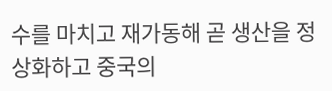수를 마치고 재가동해 곧 생산을 정상화하고 중국의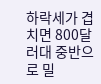하락세가 겹치면 800달러대 중반으로 밀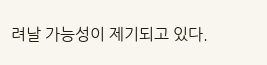려날 가능성이 제기되고 있다.